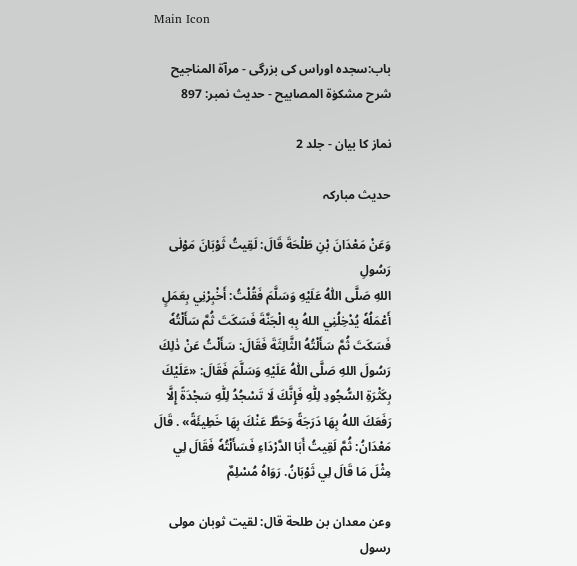Main Icon

باب:سجدہ اوراس کی بزرگی - مرآۃ المناجیح شرح مشکوٰۃ المصابیح - حدیث نمبر: 897

نماز کا بیان - جلد 2

حدیث مبارکہ

وَعَنْ مَعْدَانَ بْنِ طَلْحَةَ قَالَ: لَقِيتُ ثَوْبَانَ مَوْلٰى رَسُولِ
اللهِ صَلَّى اللّٰهُ عَلَيْهِ وَسَلَّمَ فَقُلْتُ: أَخْبِرْنِي بِعَمَلٍ أَعْمَلُهٗ يُدْخِلُنِي اللهُ بِهٖ الْجَنَّةَ فَسَكَتَ ثُمَّ سَأَلْتُهٗ فَسَكَتَ ثُمَّ سَأَلْتُهُ الثَّالِثَةَ فَقَالَ: سَأَلْتُ عَنْ ذٰلِكَ رَسُولَ اللهِ صَلَّى اللّٰهُ عَلَيْهِ وَسَلَّمَ فَقَالَ: «عَلَيْكَ بِكَثْرَةِ السُّجُودِ لِلّٰهِ فَإِنَّكَ لَا تَسْجُدُ لِلّٰهِ سَجْدَةً إِلَّا رَفَعَكَ اللهُ بِهَا دَرَجَةً وَحَطَّ عَنْكَ بِهَا خَطِيئَةً» . قَالَ مَعْدَانُ: ثُمَّ لَقِيتُ أَبَا الدَّرْدَاءِ فَسَأَلْتُهٗ فَقَالَ لِي مِثْلَ مَا قَالَ لِي ثَوْبَانُ. رَوَاهُ مُسْلِمٌ

وعن معدان بن طلحة قال: لقيت ثوبان مولى رسول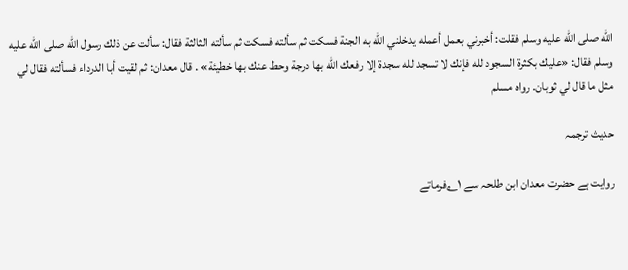الله صلى الله عليه وسلم فقلت: أخبرني بعمل أعمله يدخلني الله به الجنة فسكت ثم سألته فسكت ثم سألته الثالثة فقال: سألت عن ذلك رسول الله صلى الله عليه وسلم فقال: «عليك بكثرة السجود لله فإنك لا تسجد لله سجدة إلا رفعك الله بها درجة وحط عنك بها خطيئة» . قال معدان: ثم لقيت أبا الدرداء فسألته فقال لي مثل ما قال لي ثوبان. رواه مسلم

حدیث ترجمہ

روایت ہے حضرت معدان ابن طلحہ سے ۱؎فرماتے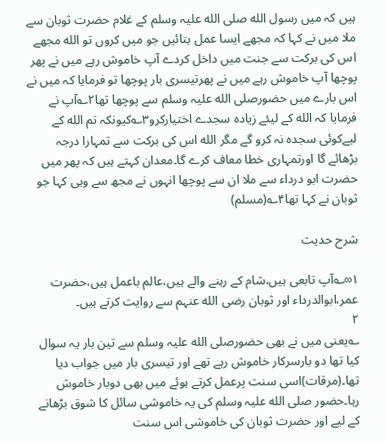ہیں کہ میں رسول الله صلی الله علیہ وسلم کے غلام حضرت ثوبان سے ملا میں نے کہا کہ مجھے ایسا عمل بتائیں جو میں کروں تو الله مجھے اس کی برکت سے جنت میں داخل کردے آپ خاموش رہے میں نے پھر پوچھا آپ خاموش رہے میں نے پھرتیسری بار پوچھا تو فرمایا کہ میں نے اس بارے میں حضورصلی الله علیہ وسلم سے پوچھا تھا۲؎آپ نے فرمایا کہ الله کے لیئے زیادہ سجدے اختیارکرو۳؎کیونکہ تم الله کے لیےکوئی سجدہ نہ کرو گے مگر الله اس کی برکت سے تمہارا درجہ بڑھائے گا اورتمہاری خطا معاف کرے گا۔معدان کہتے ہیں کہ پھر میں حضرت ابو درداء سے ملا ان سے پوچھا انہوں نے مجھ سے وہی کہا جو ثوبان نے کہا تھا۴؎(مسلم)

شرح حدیث

۱∞؎آپ تابعی ہیں،شام کے رہنے والے ہیں،عالم باعمل ہیں،حضرت عمر،ابوالدرداء اور ثوبان رضی الله عنہم سے روایت کرتے ہیں۔
۲
؎یعنی میں نے بھی حضورصلی الله علیہ وسلم سے تین بار یہ سوال کیا تھا دو بارسرکار خاموش رہے تھے اور تیسری بار میں جواب دیا تھا۔(مرقات)اسی سنت پرعمل کرتے ہوئے میں بھی دوبار خاموش رہا۔حضور صلی الله علیہ وسلم کی یہ خاموشی سائل کا شوق بڑھانے کے لیے اور حضرت ثوبان کی خاموشی اس سنت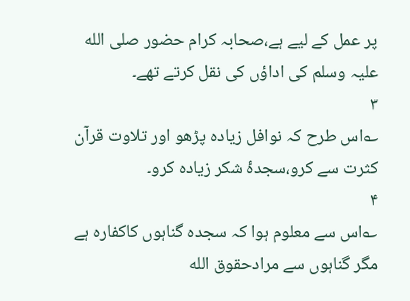پر عمل کے لیے ہے،صحابہ کرام حضور صلی الله علیہ وسلم کی اداؤں کی نقل کرتے تھے۔
۳
؎اس طرح کہ نوافل زیادہ پڑھو اور تلاوت قرآن کثرت سے کرو،سجدۂ شکر زیادہ کرو۔
۴
؎اس سے معلوم ہوا کہ سجدہ گناہوں کاکفارہ ہے مگر گناہوں سے مرادحقوق الله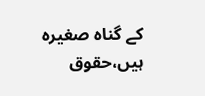کے گناہ صغیرہ ہیں،حقوق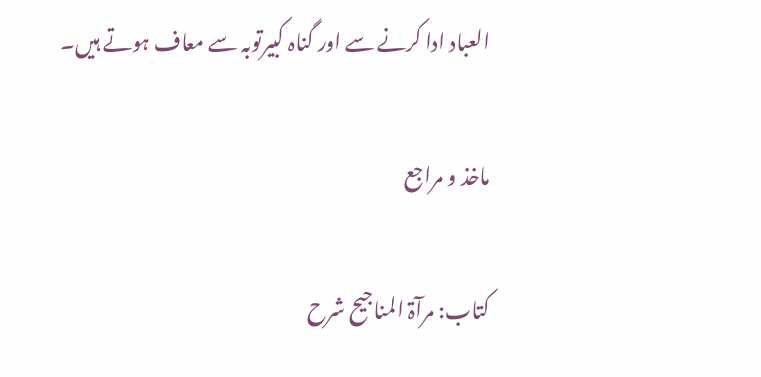العباد ادا کرنے سے اور گناہ کبیرتوبہ سے معاف ہوتے ہیں۔

ماخذ و مراجع

کتاب: مرآۃ المناجیح شرح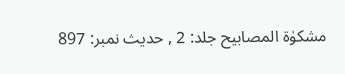مشکوٰۃ المصابیح جلد: 2 , حدیث نمبر: 897